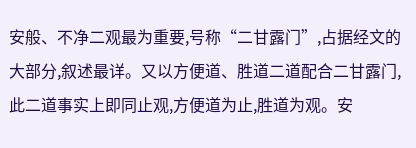安般、不净二观最为重要,号称“二甘露门”,占据经文的大部分,叙述最详。又以方便道、胜道二道配合二甘露门,此二道事实上即同止观,方便道为止,胜道为观。安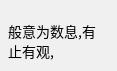般意为数息,有止有观,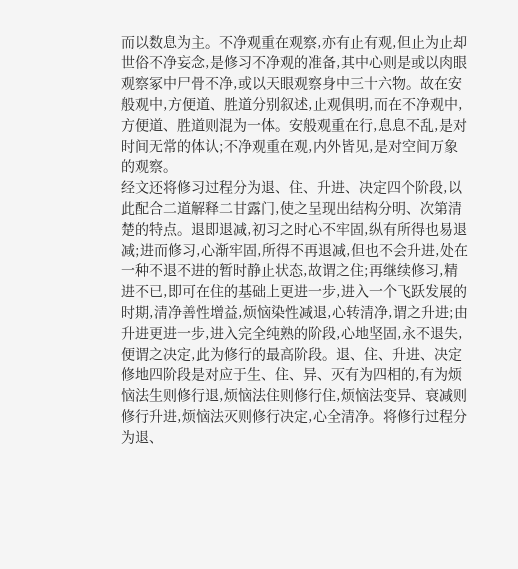而以数息为主。不净观重在观察,亦有止有观,但止为止却世俗不净妄念,是修习不净观的准备,其中心则是或以肉眼观察冢中尸骨不净,或以天眼观察身中三十六物。故在安般观中,方便道、胜道分别叙述,止观俱明,而在不净观中,方便道、胜道则混为一体。安般观重在行,息息不乱,是对时间无常的体认;不净观重在观,内外皆见,是对空间万象的观察。
经文还将修习过程分为退、住、升进、决定四个阶段,以此配合二道解释二甘露门,使之呈现出结构分明、次第清楚的特点。退即退减,初习之时心不牢固,纵有所得也易退减;进而修习,心渐牢固,所得不再退减,但也不会升进,处在一种不退不进的暂时静止状态,故谓之住;再继续修习,精进不已,即可在住的基础上更进一步,进入一个飞跃发展的时期,清净善性增益,烦恼染性减退,心转清净,谓之升进;由升进更进一步,进入完全纯熟的阶段,心地坚固,永不退失,便谓之决定,此为修行的最高阶段。退、住、升进、决定修地四阶段是对应于生、住、异、灭有为四相的,有为烦恼法生则修行退,烦恼法住则修行住,烦恼法变异、衰减则修行升进,烦恼法灭则修行决定,心全清净。将修行过程分为退、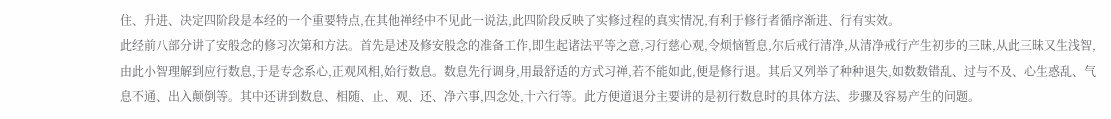住、升进、决定四阶段是本经的一个重要特点,在其他禅经中不见此一说法,此四阶段反映了实修过程的真实情况,有利于修行者循序渐进、行有实效。
此经前八部分讲了安般念的修习次第和方法。首先是述及修安般念的准备工作,即生起诸法平等之意,习行慈心观,令烦恼暂息,尔后戒行清净,从清净戒行产生初步的三昧,从此三昧又生浅智,由此小智理解到应行数息,于是专念系心,正观风相,始行数息。数息先行调身,用最舒适的方式习禅,若不能如此,便是修行退。其后又列举了种种退失,如数数错乱、过与不及、心生惑乱、气息不通、出入颠倒等。其中还讲到数息、相随、止、观、还、净六事,四念处,十六行等。此方便道退分主要讲的是初行数息时的具体方法、步骤及容易产生的问题。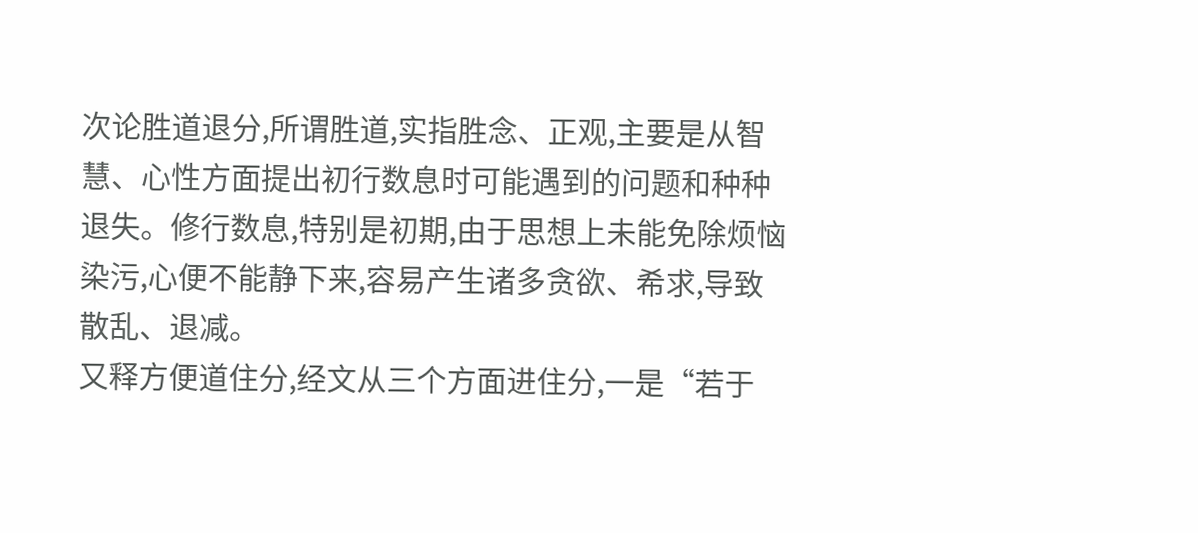次论胜道退分,所谓胜道,实指胜念、正观,主要是从智慧、心性方面提出初行数息时可能遇到的问题和种种退失。修行数息,特别是初期,由于思想上未能免除烦恼染污,心便不能静下来,容易产生诸多贪欲、希求,导致散乱、退减。
又释方便道住分,经文从三个方面进住分,一是“若于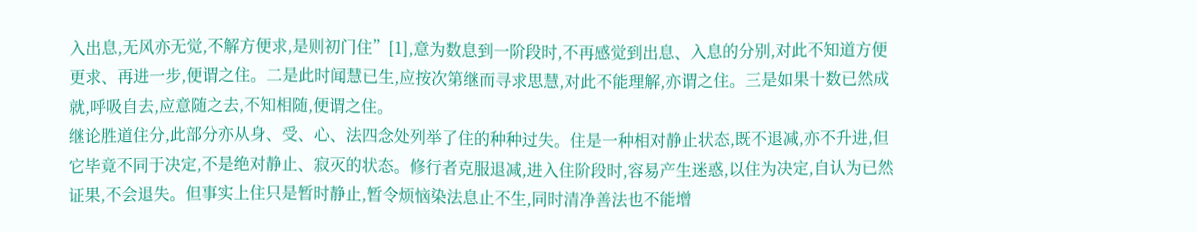入出息,无风亦无觉,不解方便求,是则初门住”[1],意为数息到一阶段时,不再感觉到出息、入息的分别,对此不知道方便更求、再进一步,便谓之住。二是此时闻慧已生,应按次第继而寻求思慧,对此不能理解,亦谓之住。三是如果十数已然成就,呼吸自去,应意随之去,不知相随,便谓之住。
继论胜道住分,此部分亦从身、受、心、法四念处列举了住的种种过失。住是一种相对静止状态,既不退减,亦不升进,但它毕竟不同于决定,不是绝对静止、寂灭的状态。修行者克服退减,进入住阶段时,容易产生迷惑,以住为决定,自认为已然证果,不会退失。但事实上住只是暂时静止,暂令烦恼染法息止不生,同时清净善法也不能增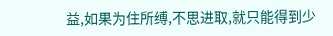益,如果为住所缚,不思进取,就只能得到少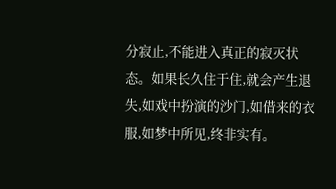分寂止,不能进入真正的寂灭状态。如果长久住于住,就会产生退失,如戏中扮演的沙门,如借来的衣服,如梦中所见,终非实有。